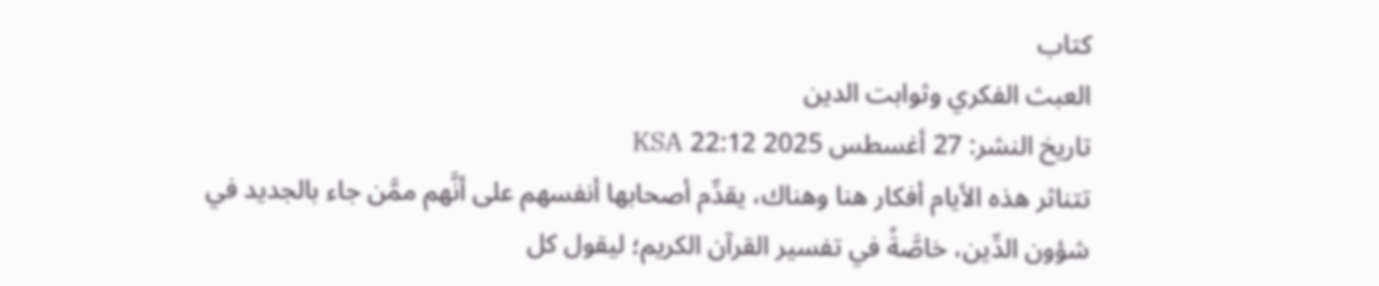كتاب
العبث الفكري وثوابت الدين
تاريخ النشر: 27 أغسطس 2025 22:12 KSA
تتناثر هذه الأيام أفكار هنا وهناك، يقدِّم أصحابها أنفسهم على أنَّهم ممَّن جاء بالجديد في شؤون الدِّين، خاصَّةً في تفسير القرآن الكريم؛ ليقول كل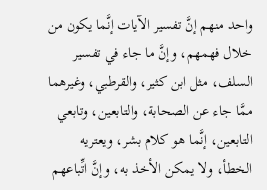واحد منهم إنَّ تفسير الآيات إنَّما يكون من خلال فهمهم، وإنَّ ما جاء في تفسير السلف، مثل ابن كثير، والقرطبي، وغيرهما ممَّا جاء عن الصحابة، والتابعين، وتابعي التابعين، إنَّما هو كلام بشر، ويعتريه الخطأ، ولا يمكن الأخذ به، وإنَّ اتِّباعهم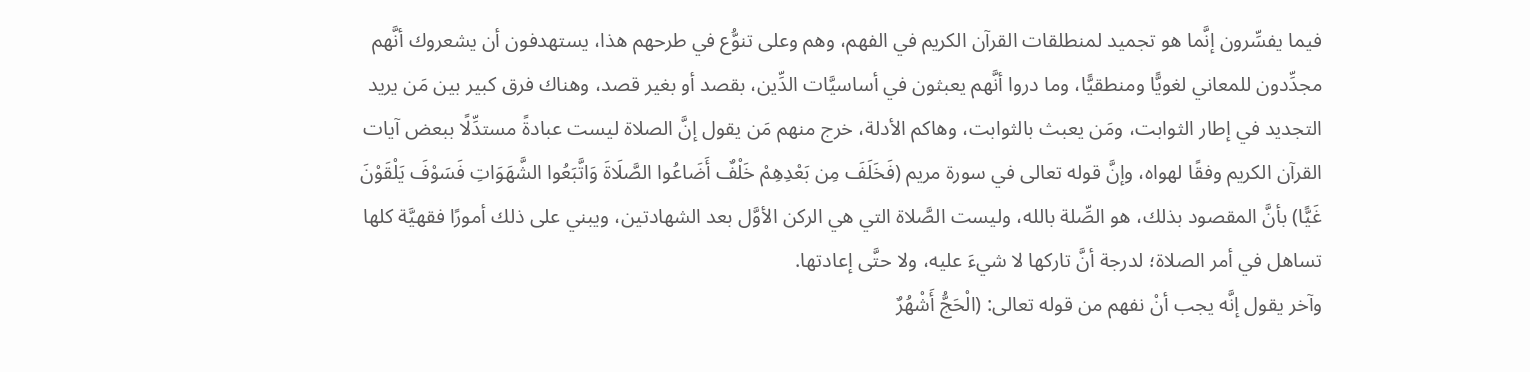فيما يفسِّرون إنَّما هو تجميد لمنطلقات القرآن الكريم في الفهم، وهم وعلى تنوُّع في طرحهم هذا، يستهدفون أن يشعروك أنَّهم مجدِّدون للمعاني لغويًّا ومنطقيًّا، وما دروا أنَّهم يعبثون في أساسيَّات الدِّين، بقصد أو بغير قصد، وهناك فرق كبير بين مَن يريد التجديد في إطار الثوابت، ومَن يعبث بالثوابت، وهاكم الأدلة، خرج منهم مَن يقول إنَّ الصلاة ليست عبادةً مستدِّلًا ببعض آيات القرآن الكريم وفقًا لهواه، وإنَّ قوله تعالى في سورة مريم (فَخَلَفَ مِن بَعْدِهِمْ خَلْفٌ أَضَاعُوا الصَّلَاةَ وَاتَّبَعُوا الشَّهَوَاتِ فَسَوْفَ يَلْقَوْنَ غَيًّا) بأنَّ المقصود بذلك، هو الصِّلة بالله، وليست الصَّلاة التي هي الركن الأوَّل بعد الشهادتين، ويبني على ذلك أمورًا فقهيَّة كلها تساهل في أمر الصلاة؛ لدرجة أنَّ تاركها لا شيءَ عليه، ولا حتَّى إعادتها.
وآخر يقول إنَّه يجب أنْ نفهم من قوله تعالى: (الْحَجُّ أَشْهُرٌ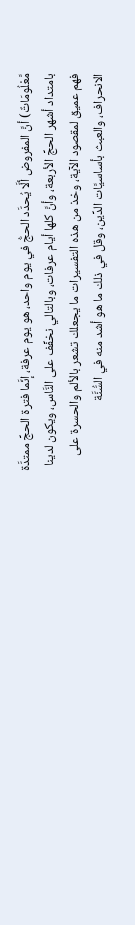مَّعْلُومَاتٌ) أنَّ المفروض ألَّا يُحدَّد الحجُّ في يوم واحد، هو يوم عرفة، إنَّما فترة الحجِّ ممتدَّة بامتداد أشهر الحجِّ الأربعة، وأنَّ كلها أيام عرفات، وبالتالي نخفِّف على النَّاس، ويكون لدينا فهم عميق لمقصود الآية، وخذ من هذه التفسيرات ما يجعلك تشعر بالألم والحسرة على الانحراف، والعبث بأساسيَّات الدِّين، وقل في ذلك ما هو أشد منه في السُّنَّة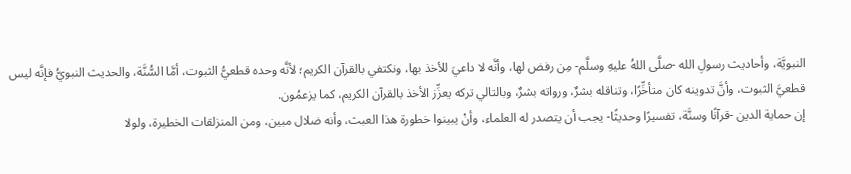النبويَّة، وأحاديث رسولِ الله -صلَّى اللهُ عليهِ وسلَّم- مِن رفض لها، وأنَّه لا داعيَ للأخذ بها، ونكتفي بالقرآن الكريم؛ لأنَّه وحده قطعيُّ الثبوت، أمَّا السُّنَّة، والحديث النبويُّ فإنَّه ليس قطعيَّ الثبوت، وأنَّ تدوينه كان متأخِّرًا، وتناقله بشرٌ، ورواته بشرٌ، وبالتالي تركه يعزِّز الأخذ بالقرآن الكريم، كما يزعمُون.
إن حماية الدين -قرآنًا وسنَّة، تفسيرًا وحديثًا- يجب أن يتصدر له العلماء، وأنْ يبينوا خطورة هذا العبث، وأنه ضلال مبين، ومن المنزلقات الخطيرة، ولولا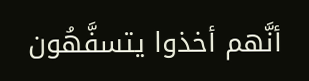أنَّهم أخذوا يتسفَّهُون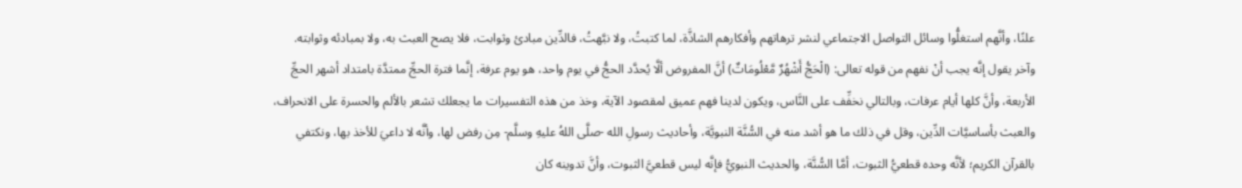علنًا، وأنَّهم استغلُّوا وسائل التواصل الاجتماعي لنشر ترهاتهم وأفكارهم الشاذَّة، لما كتبتُ، ولا نبَّهتُ، فالدِّين مبادئ وثوابت، فلا يصح العبث به، ولا بمبادئه وثوابته.
وآخر يقول إنَّه يجب أنْ نفهم من قوله تعالى: (الْحَجُّ أَشْهُرٌ مَّعْلُومَاتٌ) أنَّ المفروض ألَّا يُحدَّد الحجُّ في يوم واحد، هو يوم عرفة، إنَّما فترة الحجِّ ممتدَّة بامتداد أشهر الحجِّ الأربعة، وأنَّ كلها أيام عرفات، وبالتالي نخفِّف على النَّاس، ويكون لدينا فهم عميق لمقصود الآية، وخذ من هذه التفسيرات ما يجعلك تشعر بالألم والحسرة على الانحراف، والعبث بأساسيَّات الدِّين، وقل في ذلك ما هو أشد منه في السُّنَّة النبويَّة، وأحاديث رسولِ الله -صلَّى اللهُ عليهِ وسلَّم- مِن رفض لها، وأنَّه لا داعيَ للأخذ بها، ونكتفي بالقرآن الكريم؛ لأنَّه وحده قطعيُّ الثبوت، أمَّا السُّنَّة، والحديث النبويُّ فإنَّه ليس قطعيَّ الثبوت، وأنَّ تدوينه كان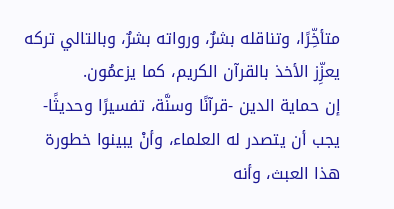متأخِّرًا، وتناقله بشرٌ، ورواته بشرٌ، وبالتالي تركه يعزِّز الأخذ بالقرآن الكريم، كما يزعمُون.
إن حماية الدين -قرآنًا وسنَّة، تفسيرًا وحديثًا- يجب أن يتصدر له العلماء، وأنْ يبينوا خطورة هذا العبث، وأنه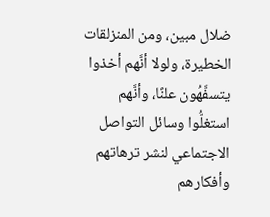ضلال مبين، ومن المنزلقات الخطيرة، ولولا أنَّهم أخذوا يتسفَّهُون علنًا، وأنَّهم استغلُّوا وسائل التواصل الاجتماعي لنشر ترهاتهم وأفكارهم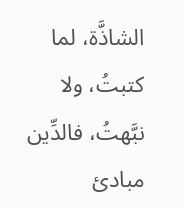الشاذَّة، لما كتبتُ، ولا نبَّهتُ، فالدِّين مبادئ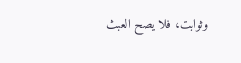وثوابت، فلا يصح العبث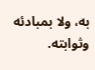به، ولا بمبادئه وثوابته.